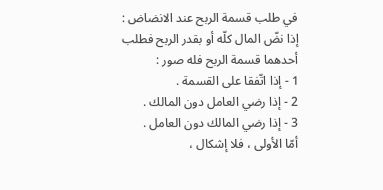في طلب قسمة الربح عند الانضاض :
إذا نضّ المال كلّه أو بقدر الربح فطلب أحدهما قسمة الربح فله صور :
1 - إذا اتّفقا على القسمة .
2 - إذا رضي العامل دون المالك .
3 - إذا رضي المالك دون العامل .
أمّا الأولى ، فلا إشكال ،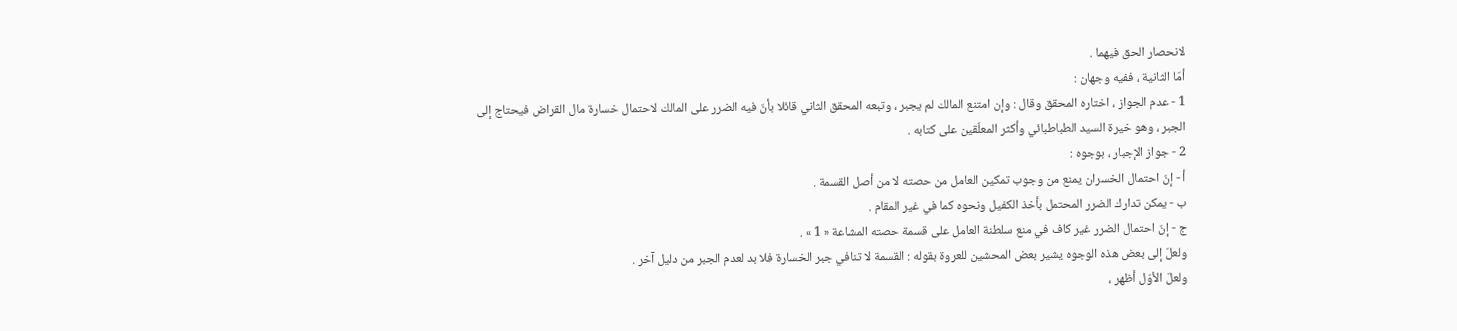لانحصار الحق فيهما .
أمّا الثانية ، ففيه وجهان :
1 - عدم الجواز ، اختاره المحقق وقال : وإن امتنع المالك لم يجبر ، وتبعه المحقق الثاني قائلا بأنّ فيه الضرر على المالك لاحتمال خسارة مال القراض فيحتاج إلى الجبر ، وهو خيرة السيد الطباطبائي وأكثر المعلّقين على كتابه .
2 - جواز الإجبار ، بوجوه :
أ - إنّ احتمال الخسران يمنع من وجوب تمكين العامل من حصته لا من أصل القسمة .
ب - يمكن تدارك الضرر المحتمل بأخذ الكفيل ونحوه كما في غير المقام .
ج - إنّ احتمال الضرر غير كاف في منع سلطنة العامل على قسمة حصته المشاعة « 1 » .
ولعلّ إلى بعض هذه الوجوه يشير بعض المحشين للعروة بقوله : القسمة لا تنافي جبر الخسارة فلا بد لعدم الجبر من دليل آخر .
ولعلّ الأوّل أظهر ،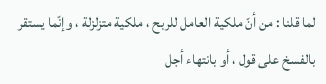لما قلنا : من أنّ ملكية العامل للربح ، ملكية متزلزلة ، وإنّما يستقر بالفسخ على قول ، أو بانتهاء أجل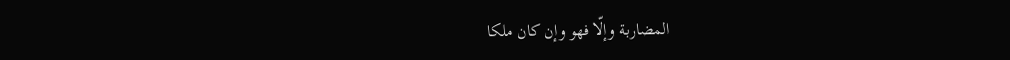المضاربة وإلّا فهو وإن كان ملكا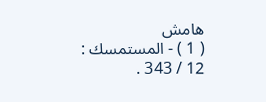هامش
( 1 ) - المستمسك : 12 / 343 .